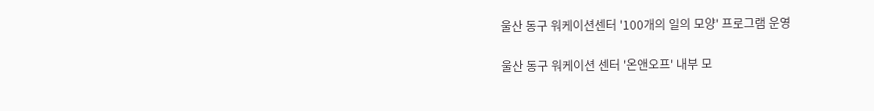울산 동구 워케이션센터 '100개의 일의 모양' 프로그램 운영

울산 동구 워케이션 센터 '온앤오프' 내부 모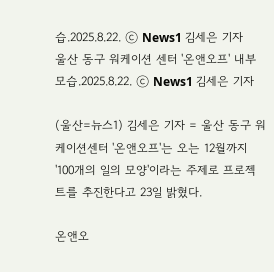습.2025.8.22. ⓒ News1 김세은 기자
울산 동구 워케이션 센터 '온앤오프' 내부 모습.2025.8.22. ⓒ News1 김세은 기자

(울산=뉴스1) 김세은 기자 = 울산 동구 워케이션센터 '온앤오프'는 오는 12월까지 '100개의 일의 모양'이라는 주제로 프로젝트를 추진한다고 23일 밝혔다.

온앤오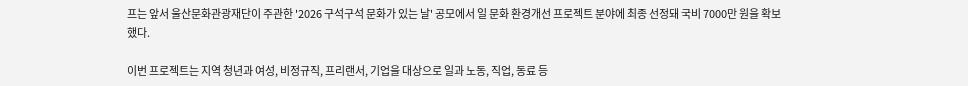프는 앞서 울산문화관광재단이 주관한 '2026 구석구석 문화가 있는 날' 공모에서 일 문화 환경개선 프로젝트 분야에 최종 선정돼 국비 7000만 원을 확보했다.

이번 프로젝트는 지역 청년과 여성, 비정규직, 프리랜서, 기업을 대상으로 일과 노동, 직업, 동료 등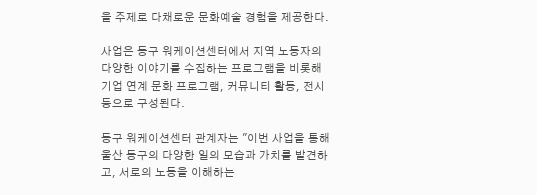을 주제로 다채로운 문화예술 경험을 제공한다.

사업은 동구 워케이션센터에서 지역 노동자의 다양한 이야기를 수집하는 프로그램을 비롯해 기업 연계 문화 프로그램, 커뮤니티 활동, 전시 등으로 구성된다.

동구 워케이션센터 관계자는 "이번 사업을 통해 울산 동구의 다양한 일의 모습과 가치를 발견하고, 서로의 노동을 이해하는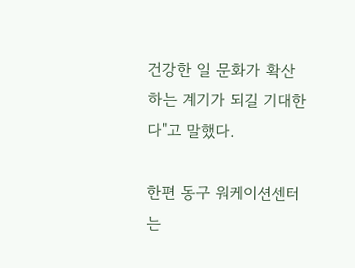건강한 일 문화가 확산하는 계기가 되길 기대한다"고 말했다.

한편 동구 워케이션센터는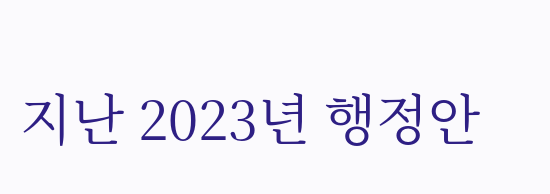지난 2023년 행정안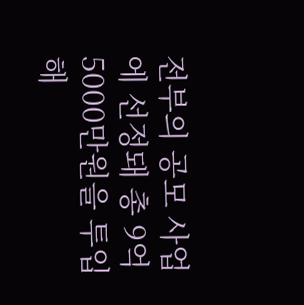전부의 공모 사업에 선정돼 총 9억5000만원을 투입해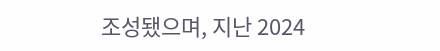조성됐으며, 지난 2024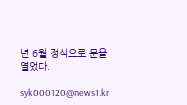년 6월 정식으로 문을 열었다.

syk000120@news1.kr